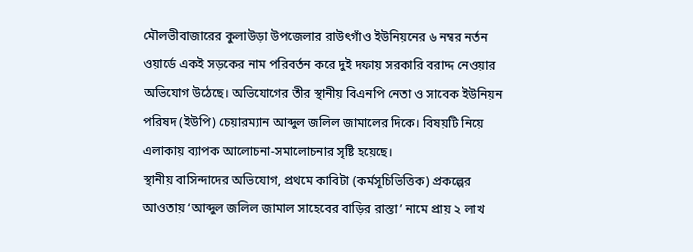মৌলভীবাজারের কুলাউড়া উপজেলার রাউৎগাঁও ইউনিয়নের ৬ নম্বর নর্তন ওয়ার্ডে একই সড়কের নাম পরিবর্তন করে দুই দফায় সরকারি বরাদ্দ নেওয়ার অভিযোগ উঠেছে। অভিযোগের তীর স্থানীয় বিএনপি নেতা ও সাবেক ইউনিয়ন পরিষদ (ইউপি) চেয়ারম্যান আব্দুল জলিল জামালের দিকে। বিষয়টি নিয়ে এলাকায় ব্যাপক আলোচনা-সমালোচনার সৃষ্টি হয়েছে।
স্থানীয় বাসিন্দাদের অভিযোগ, প্রথমে কাবিটা (কর্মসূচিভিত্তিক) প্রকল্পের আওতায় ‘আব্দুল জলিল জামাল সাহেবের বাড়ির রাস্তা’ নামে প্রায় ২ লাখ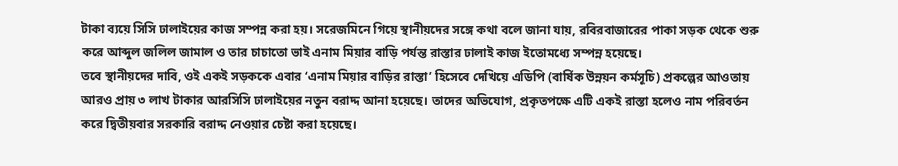টাকা ব্যয়ে সিসি ঢালাইয়ের কাজ সম্পন্ন করা হয়। সরেজমিনে গিয়ে স্থানীয়দের সঙ্গে কথা বলে জানা যায়, রবিরবাজারের পাকা সড়ক থেকে শুরু করে আব্দুল জলিল জামাল ও তার চাচাতো ভাই এনাম মিয়ার বাড়ি পর্যন্ত রাস্তার ঢালাই কাজ ইতোমধ্যে সম্পন্ন হয়েছে।
তবে স্থানীয়দের দাবি, ওই একই সড়ককে এবার ‘এনাম মিয়ার বাড়ির রাস্তা’ হিসেবে দেখিয়ে এডিপি (বার্ষিক উন্নয়ন কর্মসূচি) প্রকল্পের আওতায় আরও প্রায় ৩ লাখ টাকার আরসিসি ঢালাইয়ের নতুন বরাদ্দ আনা হয়েছে। তাদের অভিযোগ, প্রকৃতপক্ষে এটি একই রাস্তা হলেও নাম পরিবর্তন করে দ্বিতীয়বার সরকারি বরাদ্দ নেওয়ার চেষ্টা করা হয়েছে।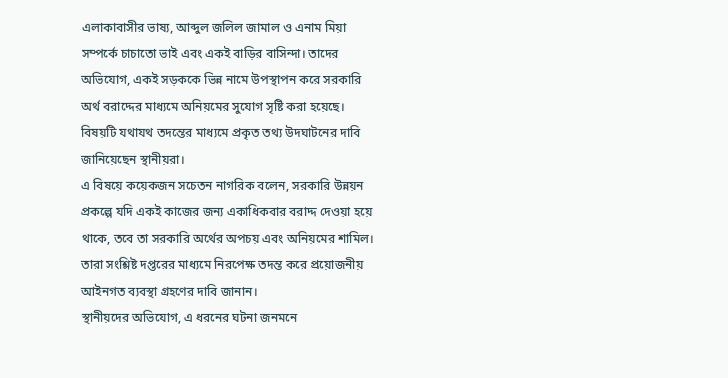এলাকাবাসীর ভাষ্য, আব্দুল জলিল জামাল ও এনাম মিয়া সম্পর্কে চাচাতো ভাই এবং একই বাড়ির বাসিন্দা। তাদের অভিযোগ, একই সড়ককে ভিন্ন নামে উপস্থাপন করে সরকারি অর্থ বরাদ্দের মাধ্যমে অনিয়মের সুযোগ সৃষ্টি করা হয়েছে। বিষয়টি যথাযথ তদন্তের মাধ্যমে প্রকৃত তথ্য উদঘাটনের দাবি জানিয়েছেন স্থানীয়রা।
এ বিষয়ে কয়েকজন সচেতন নাগরিক বলেন, সরকারি উন্নয়ন প্রকল্পে যদি একই কাজের জন্য একাধিকবার বরাদ্দ দেওয়া হয়ে থাকে, তবে তা সরকারি অর্থের অপচয় এবং অনিয়মের শামিল। তারা সংশ্লিষ্ট দপ্তরের মাধ্যমে নিরপেক্ষ তদন্ত করে প্রয়োজনীয় আইনগত ব্যবস্থা গ্রহণের দাবি জানান।
স্থানীয়দের অভিযোগ, এ ধরনের ঘটনা জনমনে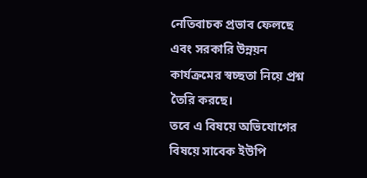নেতিবাচক প্রভাব ফেলছে এবং সরকারি উন্নয়ন কার্যক্রমের স্বচ্ছতা নিয়ে প্রশ্ন তৈরি করছে।
তবে এ বিষয়ে অভিযোগের বিষয়ে সাবেক ইউপি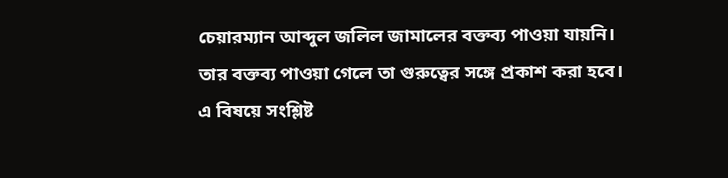চেয়ারম্যান আব্দুল জলিল জামালের বক্তব্য পাওয়া যায়নি। তার বক্তব্য পাওয়া গেলে তা গুরুত্বের সঙ্গে প্রকাশ করা হবে।
এ বিষয়ে সংশ্লিষ্ট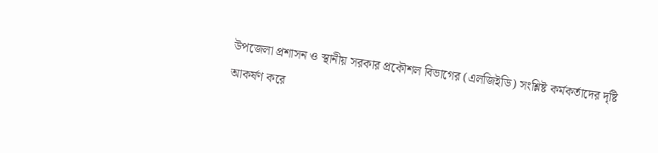উপজেলা প্রশাসন ও স্থানীয় সরকার প্রকৌশল বিভাগের (এলজিইডি) সংশ্লিষ্ট কর্মকর্তাদের দৃষ্টি আকর্ষণ করে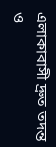এলাকাবাসী দ্রুত তদন্ত ও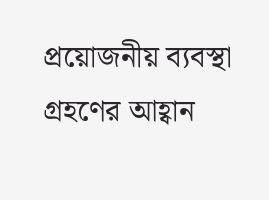প্রয়োজনীয় ব্যবস্থা গ্রহণের আহ্বান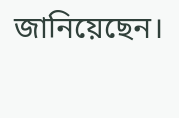জানিয়েছেন।